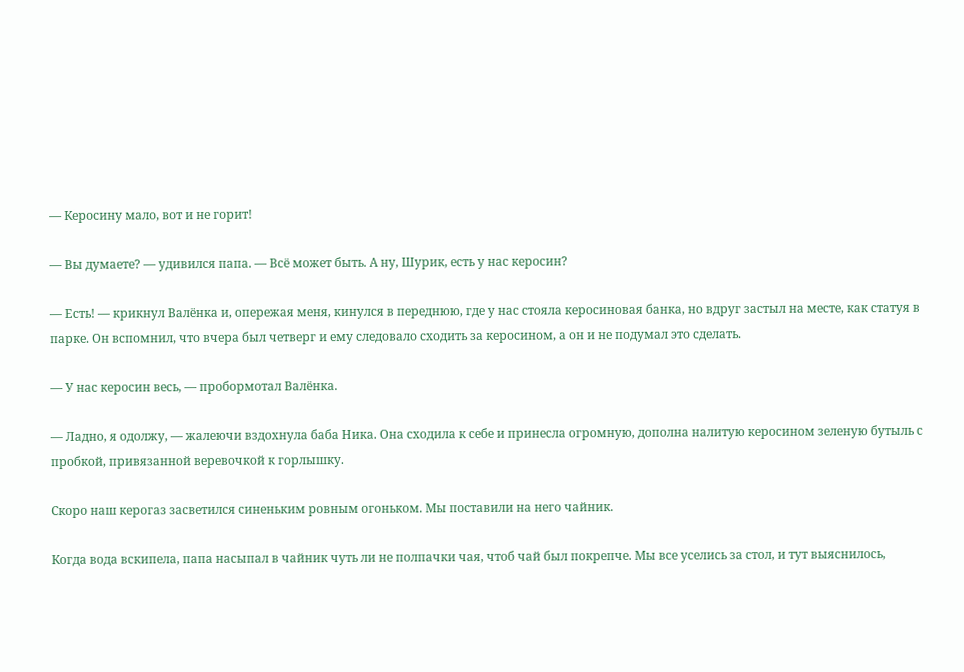— Керосину мало, вот и не горит!

— Вы думаете? — удивился папа. — Всё может быть. А ну, Шурик, есть у нас керосин?

— Есть! — крикнул Валёнка и, опережая меня, кинулся в переднюю, где у нас стояла керосиновая банка, но вдруг застыл на месте, как статуя в парке. Он вспомнил, что вчера был четверг и ему следовало сходить за керосином, а он и не подумал это сделать.

— У нас керосин весь, — пробормотал Валёнка.

— Ладно, я одолжу, — жалеючи вздохнула баба Ника. Она сходила к себе и принесла огромную, дополна налитую керосином зеленую бутыль с пробкой, привязанной веревочкой к горлышку.

Скоро наш керогаз засветился синеньким ровным огоньком. Мы поставили на него чайник.

Когда вода вскипела, папа насыпал в чайник чуть ли не полпачки чая, чтоб чай был покрепче. Мы все уселись за стол, и тут выяснилось,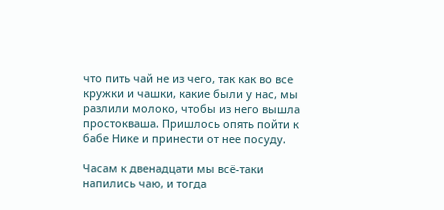что пить чай не из чего, так как во все кружки и чашки, какие были у нас, мы разлили молоко, чтобы из него вышла простокваша. Пришлось опять пойти к бабе Нике и принести от нее посуду.

Часам к двенадцати мы всё-таки напились чаю, и тогда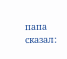папа сказал: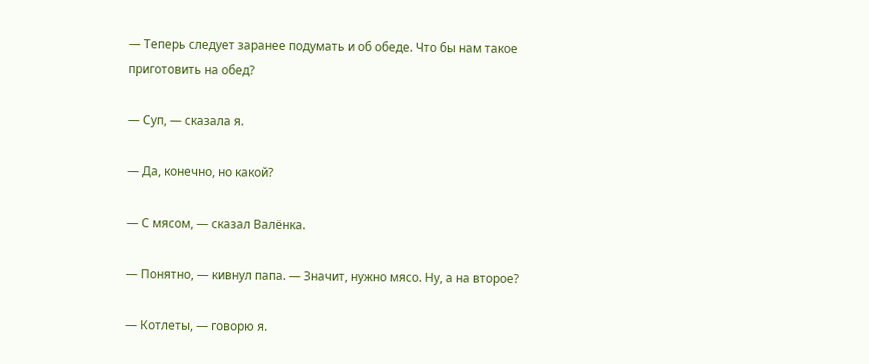— Теперь следует заранее подумать и об обеде. Что бы нам такое приготовить на обед?

— Суп, — сказала я.

— Да, конечно, но какой?

— С мясом, — сказал Валёнка.

— Понятно, — кивнул папа. — Значит, нужно мясо. Ну, а на второе?

— Котлеты, — говорю я.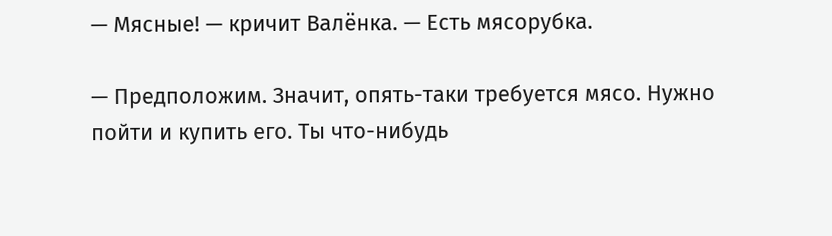— Мясные! — кричит Валёнка. — Есть мясорубка.

— Предположим. Значит, опять-таки требуется мясо. Нужно пойти и купить его. Ты что-нибудь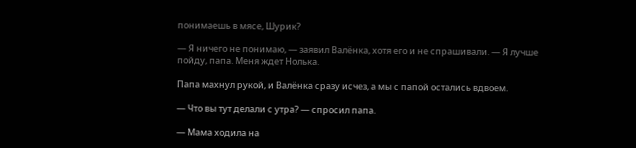понимаешь в мясе, Шурик?

— Я ничего не понимаю, — заявил Валёнка, хотя его и не спрашивали. — Я лучше пойду, папа. Меня ждет Нолька.

Папа махнул рукой, и Валёнка сразу исчез, а мы с папой остались вдвоем.

— Что вы тут делали с утра? — спросил папа.

— Мама ходила на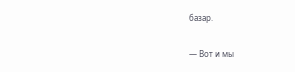базар.

— Вот и мы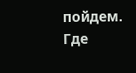пойдем. Где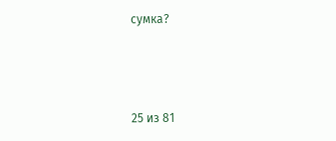сумка?



25 из 81